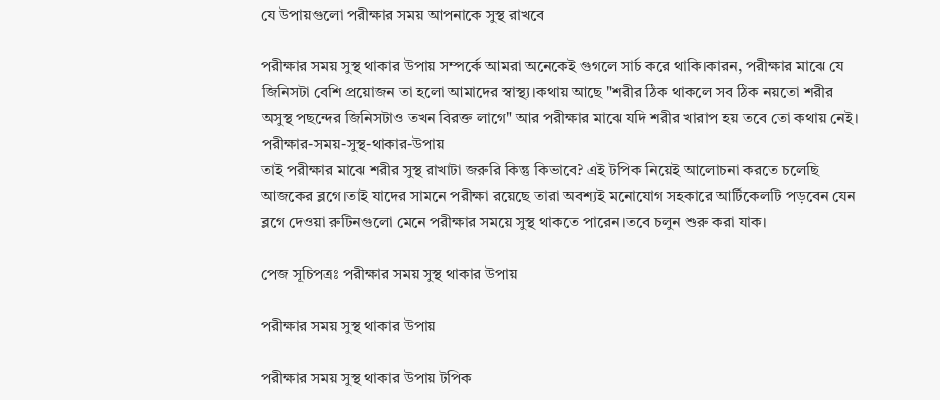যে উপায়গুলো পরীক্ষার সময় আপনাকে সুস্থ রাখবে

পরীক্ষার সময় সুস্থ থাকার উপায় সম্পর্কে আমরা অনেকেই গুগলে সার্চ করে থাকি।কারন, পরীক্ষার মাঝে যে জিনিসটা বেশি প্রয়োজন তা হলো আমাদের স্বাস্থ্য।কথায় আছে "শরীর ঠিক থাকলে সব ঠিক নয়তো শরীর অসুস্থ পছন্দের জিনিসটাও তখন বিরক্ত লাগে" আর পরীক্ষার মাঝে যদি শরীর খারাপ হয় তবে তো কথায় নেই।
পরীক্ষার-সময়-সুস্থ-থাকার-উপায়
তাই পরীক্ষার মাঝে শরীর সুস্থ রাখাটা জরুরি কিন্তু কিভাবে? এই টপিক নিয়েই আলোচনা করতে চলেছি আজকের ব্লগে।তাই যাদের সামনে পরীক্ষা রয়েছে তারা অবশ্যই মনোযোগ সহকারে আর্টিকেলটি পড়বেন যেন ব্লগে দেওয়া রুটিনগুলো মেনে পরীক্ষার সময়ে সুস্থ থাকতে পারেন।তবে চলুন শুরু করা যাক।

পেজ সূচিপত্রঃ পরীক্ষার সময় সুস্থ থাকার উপায়

পরীক্ষার সময় সুস্থ থাকার উপায়

পরীক্ষার সময় সুস্থ থাকার উপায় টপিক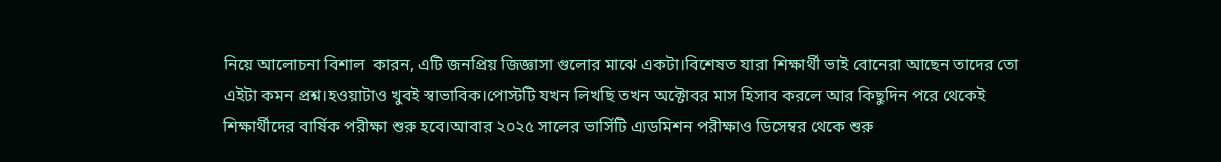নিয়ে আলোচনা বিশাল  কারন, এটি জনপ্রিয় জিজ্ঞাসা গুলোর মাঝে একটা।বিশেষত যারা শিক্ষার্থী ভাই বোনেরা আছেন তাদের তো এইটা কমন প্রশ্ন।হওয়াটাও খুবই স্বাভাবিক।পোস্টটি যখন লিখছি তখন অক্টোবর মাস হিসাব করলে আর কিছুদিন পরে থেকেই শিক্ষার্থীদের বার্ষিক পরীক্ষা শুরু হবে।আবার ২০২৫ সালের ভার্সিটি এ্যডমিশন পরীক্ষাও ডিসেম্বর থেকে শুরু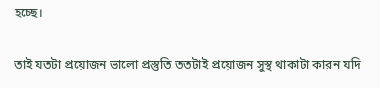হচ্ছে।

তাই যতটা প্রয়োজন ভালো প্রস্তুতি ততটাই প্রয়োজন সুস্থ থাকাটা কারন যদি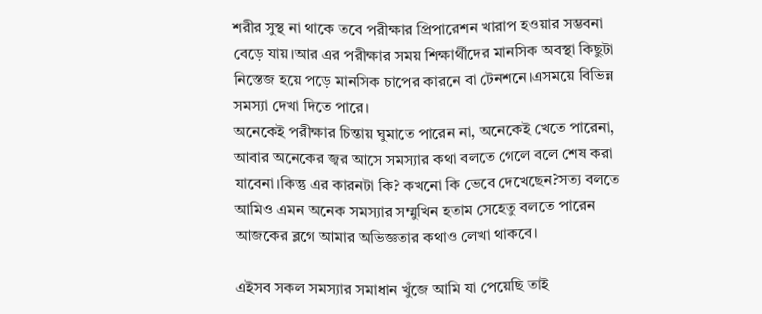শরীর সুস্থ না থাকে তবে পরীক্ষার প্রিপারেশন খারাপ হওয়ার সম্ভবনা বেড়ে যায়।আর এর পরীক্ষার সময় শিক্ষার্থীদের মানসিক অবস্থা কিছুটা নিস্তেজ হয়ে পড়ে মানসিক চাপের কারনে বা টেনশনে।এসময়ে বিভিন্ন সমস্যা দেখা দিতে পারে।
অনেকেই পরীক্ষার চিন্তায় ঘুমাতে পারেন না, অনেকেই খেতে পারেনা, আবার অনেকের জ্বর আসে সমস্যার কথা বলতে গেলে বলে শেষ করা যাবেনা।কিন্তু এর কারনটা কি? কখনো কি ভেবে দেখেছেন?সত্য বলতে আমিও এমন অনেক সমস্যার সম্মুখিন হতাম সেহেতু বলতে পারেন আজকের ব্লগে আমার অভিজ্ঞতার কথাও লেখা থাকবে।

এইসব সকল সমস্যার সমাধান খুঁজে আমি যা পেয়েছি তাই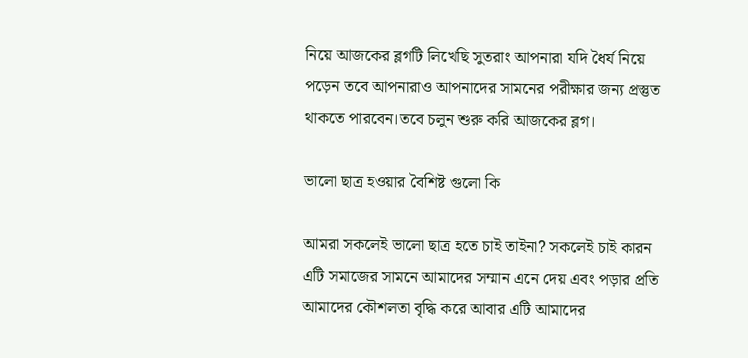নিয়ে আজকের ব্লগটি লিখেছি সুতরাং আপনারা যদি ধৈর্য নিয়ে পড়েন তবে আপনারাও আপনাদের সামনের পরীক্ষার জন্য প্রস্তুত থাকতে পারবেন।তবে চলুন শুরু করি আজকের ব্লগ।

ভালো ছাত্র হওয়ার বৈশিষ্ট গুলো কি

আমরা সকলেই ভালো ছাত্র হতে চাই তাইনা? সকলেই চাই কারন এটি সমাজের সামনে আমাদের সম্মান এনে দেয় এবং পড়ার প্রতি আমাদের কৌশলতা বৃদ্ধি করে আবার এটি আমাদের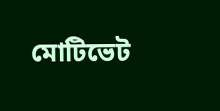মোটিভেট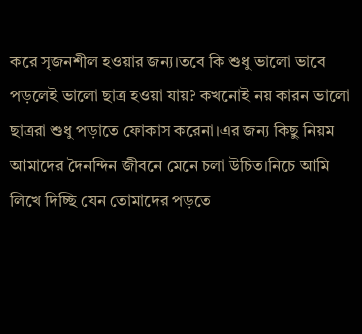করে সৃজনশীল হওয়ার জন্য।তবে কি শুধু ভালো ভাবে পড়লেই ভালো ছাত্র হওয়া যায়? কখনোই নয় কারন ভালো ছাত্ররা শুধু পড়াতে ফোকাস করেনা।এর জন্য কিছু নিয়ম আমাদের দৈনন্দিন জীবনে মেনে চলা উচিত।নিচে আমি লিখে দিচ্ছি যেন তোমাদের পড়তে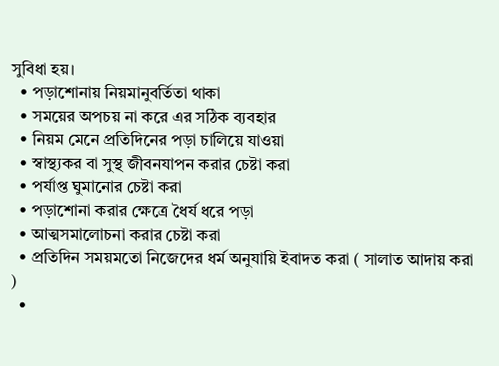সুবিধা হয়।
  • পড়াশোনায় নিয়মানুবর্তিতা থাকা
  • সময়ের অপচয় না করে এর সঠিক ব্যবহার
  • নিয়ম মেনে প্রতিদিনের পড়া চালিয়ে যাওয়া
  • স্বাস্থ্যকর বা সুস্থ জীবনযাপন করার চেষ্টা করা
  • পর্যাপ্ত ঘুমানোর চেষ্টা করা
  • পড়াশোনা করার ক্ষেত্রে ধৈর্য ধরে পড়া
  • আত্মসমালোচনা করার চেষ্টা করা
  • প্রতিদিন সময়মতো নিজেদের ধর্ম অনুযায়ি ইবাদত করা ( সালাত আদায় করা )
  •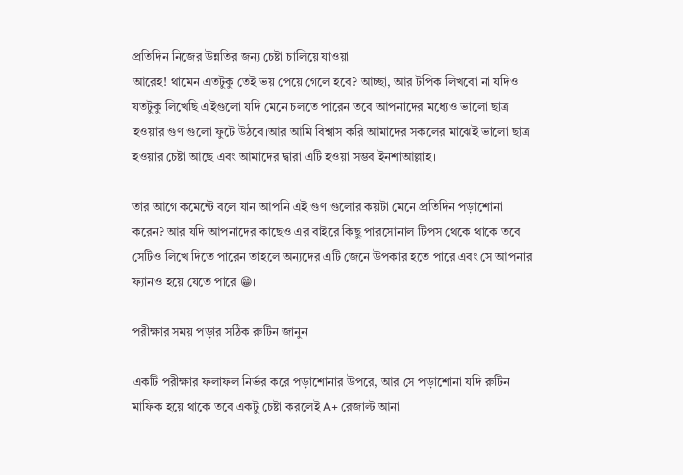প্রতিদিন নিজের উন্নতির জন্য চেষ্টা চালিয়ে যাওয়া
আরেহ! থামেন এতটুকু তেই ভয় পেয়ে গেলে হবে? আচ্ছা, আর টপিক লিখবো না যদিও যতটুকু লিখেছি এইগুলো যদি মেনে চলতে পারেন তবে আপনাদের মধ্যেও ভালো ছাত্র হওয়ার গুণ গুলো ফুটে উঠবে।আর আমি বিশ্বাস করি আমাদের সকলের মাঝেই ভালো ছাত্র হওয়ার চেষ্টা আছে এবং আমাদের দ্বারা এটি হওয়া সম্ভব ইনশাআল্লাহ।

তার আগে কমেন্টে বলে যান আপনি এই গুণ গুলোর কয়টা মেনে প্রতিদিন পড়াশোনা করেন? আর যদি আপনাদের কাছেও এর বাইরে কিছু পারসোনাল টিপস থেকে থাকে তবে সেটিও লিখে দিতে পারেন তাহলে অন্যদের এটি জেনে উপকার হতে পারে এবং সে আপনার ফ্যানও হয়ে যেতে পারে 😁।

পরীক্ষার সময় পড়ার সঠিক রুটিন জানুন

একটি পরীক্ষার ফলাফল নির্ভর করে পড়াশোনার উপরে, আর সে পড়াশোনা যদি রুটিন মাফিক হয়ে থাকে তবে একটু চেষ্টা করলেই A+ রেজাল্ট আনা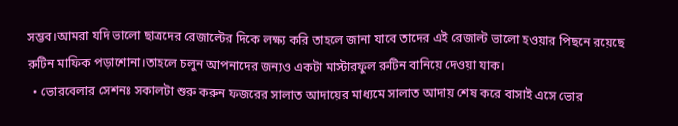সম্ভব।আমরা যদি ভালো ছাত্রদের রেজাল্টের দিকে লক্ষ্য করি তাহলে জানা যাবে তাদের এই রেজাল্ট ভালো হওয়ার পিছনে রয়েছে রুটিন মাফিক পড়াশোনা।তাহলে চলুন আপনাদের জন্যও একটা মাস্টারফুল রুটিন বানিয়ে দেওয়া যাক।
  • ভোরবেলার সেশনঃ সকালটা শুরু করুন ফজরের সালাত আদায়ের মাধ্যমে সালাত আদায় শেষ করে বাসাই এসে ভোর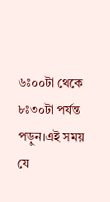৬ঃ০০টা থেকে ৮ঃ৩০টা পর্যন্ত পড়ুন।এই সময় যে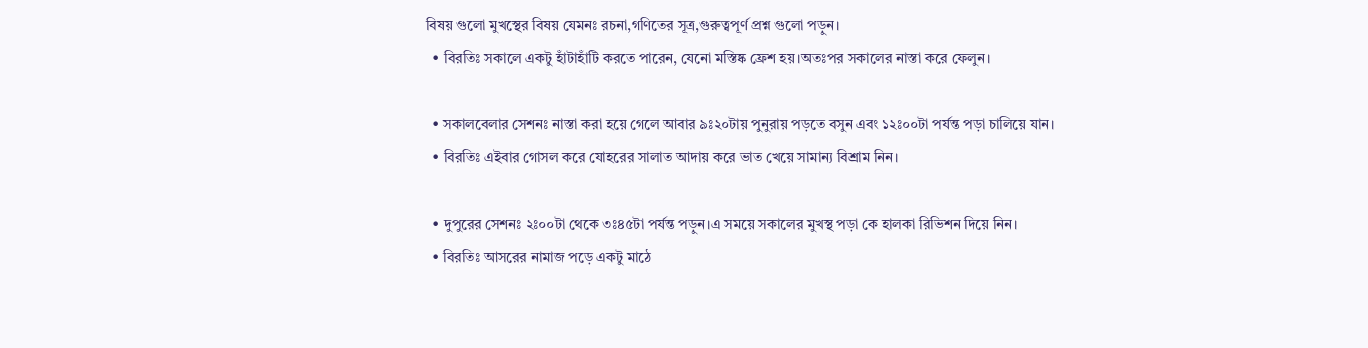বিষয় গুলো মুখস্থের বিষয় যেমনঃ রচনা,গণিতের সূত্র,গুরুত্বপূর্ণ প্রশ্ন গুলো পড়ুন।
  • বিরতিঃ সকালে একটু হাঁটাহাঁটি করতে পারেন, যেনো মস্তিষ্ক ফ্রেশ হয়।অতঃপর সকালের নাস্তা করে ফেলুন।

  • সকালবেলার সেশনঃ নাস্তা করা হয়ে গেলে আবার ৯ঃ২০টায় পুনুরায় পড়তে বসুন এবং ১২ঃ০০টা পর্যন্ত পড়া চালিয়ে যান।
  • বিরতিঃ এইবার গোসল করে যোহরের সালাত আদায় করে ভাত খেয়ে সামান্য বিশ্রাম নিন।

  • দুপুরের সেশনঃ ২ঃ০০টা থেকে ৩ঃ৪৫টা পর্যন্ত পড়ুন।এ সময়ে সকালের মুখস্থ পড়া কে হালকা রিভিশন দিয়ে নিন।
  • বিরতিঃ আসরের নামাজ পড়ে একটু মাঠে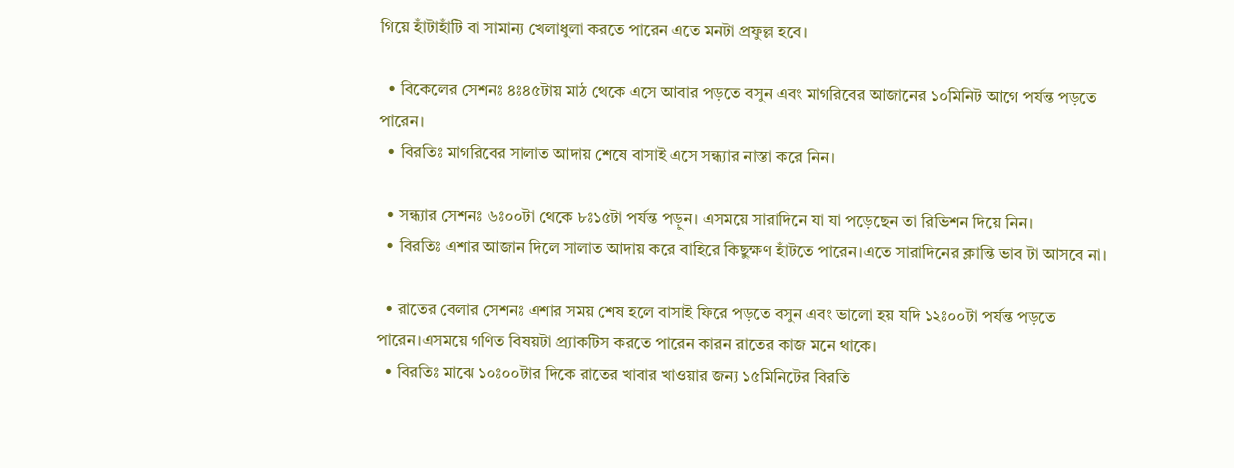গিয়ে হাঁটাহাঁটি বা সামান্য খেলাধুলা করতে পারেন এতে মনটা প্রফুল্ল হবে।

  • বিকেলের সেশনঃ ৪ঃ৪৫টায় মাঠ থেকে এসে আবার পড়তে বসুন এবং মাগরিবের আজানের ১০মিনিট আগে পর্যন্ত পড়তে পারেন।
  • বিরতিঃ মাগরিবের সালাত আদায় শেষে বাসাই এসে সন্ধ্যার নাস্তা করে নিন।

  • সন্ধ্যার সেশনঃ ৬ঃ০০টা থেকে ৮ঃ১৫টা পর্যন্ত পড়ুন। এসময়ে সারাদিনে যা যা পড়েছেন তা রিভিশন দিয়ে নিন।
  • বিরতিঃ এশার আজান দিলে সালাত আদায় করে বাহিরে কিছুক্ষণ হাঁটতে পারেন।এতে সারাদিনের ক্লান্তি ভাব টা আসবে না।

  • রাতের বেলার সেশনঃ এশার সময় শেষ হলে বাসাই ফিরে পড়তে বসুন এবং ভালো হয় যদি ১২ঃ০০টা পর্যন্ত পড়তে পারেন।এসময়ে গণিত বিষয়টা প্র্যাকটিস করতে পারেন কারন রাতের কাজ মনে থাকে।
  • বিরতিঃ মাঝে ১০ঃ০০টার দিকে রাতের খাবার খাওয়ার জন্য ১৫মিনিটের বিরতি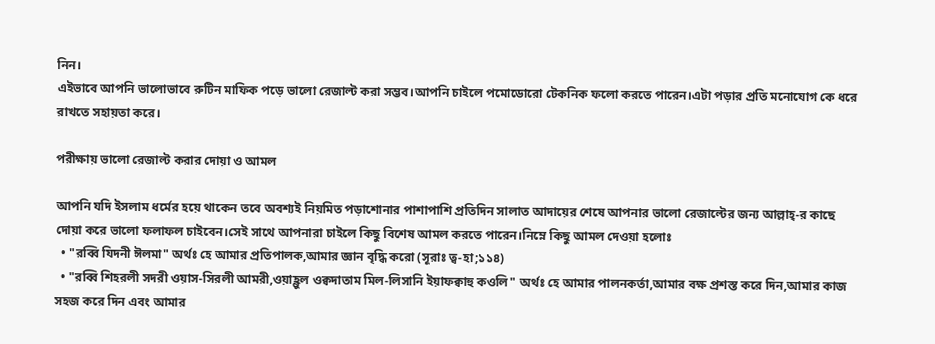নিন।
এইভাবে আপনি ভালোভাবে রুটিন মাফিক পড়ে ভালো রেজাল্ট করা সম্ভব।আপনি চাইলে পমোডোরো টেকনিক ফলো করতে পারেন।এটা পড়ার প্রতি মনোযোগ কে ধরে রাখতে সহায়তা করে।

পরীক্ষায় ভালো রেজাল্ট করার দোয়া ও আমল

আপনি যদি ইসলাম ধর্মের হয়ে থাকেন তবে অবশ্যই নিয়মিত পড়াশোনার পাশাপাশি প্রতিদিন সালাত আদায়ের শেষে আপনার ভালো রেজাল্টের জন্য আল্লাহ্‌-র কাছে দোয়া করে ভালো ফলাফল চাইবেন।সেই সাথে আপনারা চাইলে কিছু বিশেষ আমল করতে পারেন।নিম্নে কিছু আমল দেওয়া হলোঃ
  • "রব্বি যিদনী ঈলমা" অর্থঃ হে আমার প্রতিপালক,আমার জ্ঞান বৃদ্ধি করো (সূরাঃ ত্ব-হা;১১৪)
  • "রব্বি শিহরলী সদরী ওয়াস-সিরলী আমরী,ওয়াহ্লুল ওক্বদাতাম মিল-লিসানি ইয়াফক্বাহু কওলি" অর্থঃ হে আমার পালনকর্তা,আমার বক্ষ প্রশস্ত করে দিন,আমার কাজ সহজ করে দিন এবং আমার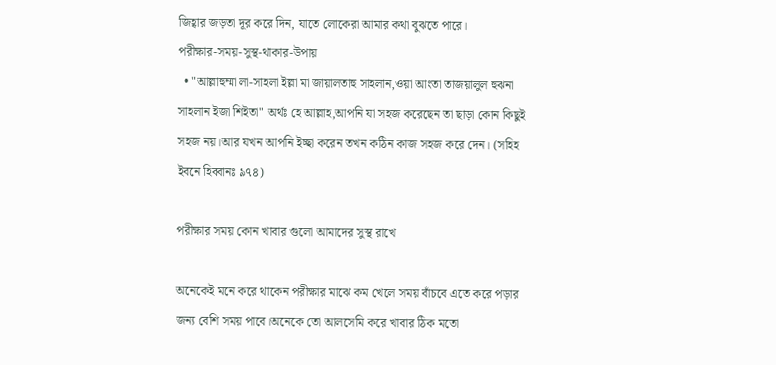জিহ্বার জড়তা দূর করে দিন, যাতে লোকেরা আমার কথা বুঝতে পারে।
পরীক্ষার-সময়-সুস্থ-থাকার-উপায়
  • "আল্লাহুম্মা লা-সাহলা ইল্লা মা জায়ালতাহু সাহলান,ওয়া আংতা তাজয়ালুল হুঝনা সাহলান ইজা শিইতা" অর্থঃ হে আল্লাহ,আপনি যা সহজ করেছেন তা ছাড়া কোন কিছুই সহজ নয়।আর যখন আপনি ইচ্ছা করেন তখন কঠিন কাজ সহজ করে দেন। (সহিহ ইবনে হিব্বানঃ ৯৭৪)

পরীক্ষার সময় কোন খাবার গুলো আমাদের সুস্থ রাখে

অনেকেই মনে করে থাকেন পরীক্ষার মাঝে কম খেলে সময় বাঁচবে এতে করে পড়ার জন্য বেশি সময় পাবে।অনেকে তো আলসেমি করে খাবার ঠিক মতো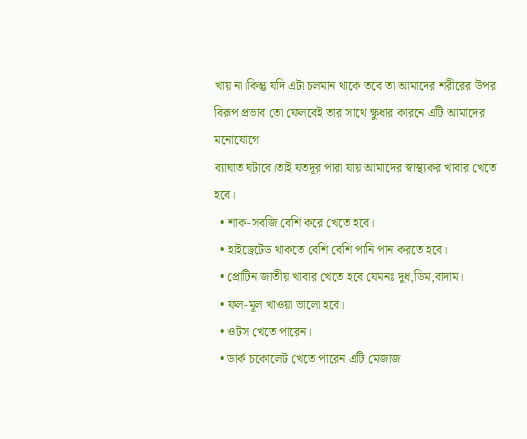খায় না।কিন্তু যদি এটা চলমান থাকে তবে তা আমাদের শরীরের উপর বিরূপ প্রভাব তো ফেলবেই তার সাথে ক্ষুধার কারনে এটি আমাদের মনোযোগে
ব্যাঘাত ঘটাবে।তাই যতদূর পারা যায় আমাদের স্বাস্থ্যকর খাবার খেতে হবে।
  • শাক-সবজি বেশি করে খেতে হবে।
  • হাইড্রেটেড থাকতে বেশি বেশি পানি পান করতে হবে।
  • প্রোটিন জাতীয় খাবার খেতে হবে যেমনঃ দুধ,ডিম,বাদাম।
  • ফল-মূল খাওয়া ভালো হবে।
  • ওটস খেতে পারেন।
  • ডার্ক চকোলেট খেতে পারেন এটি মেজাজ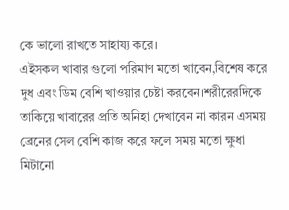কে ভালো রাখতে সাহায্য করে।
এইসকল খাবার গুলো পরিমাণ মতো খাবেন,বিশেষ করে দুধ এবং ডিম বেশি খাওয়ার চেষ্টা করবেন।শরীরেরদিকে তাকিয়ে খাবারের প্রতি অনিহা দেখাবেন না কারন এসময় ব্রেনের সেল বেশি কাজ করে ফলে সময় মতো ক্ষুধা মিটানো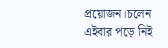প্রয়োজন।চলেন এইবার পড়ে নিই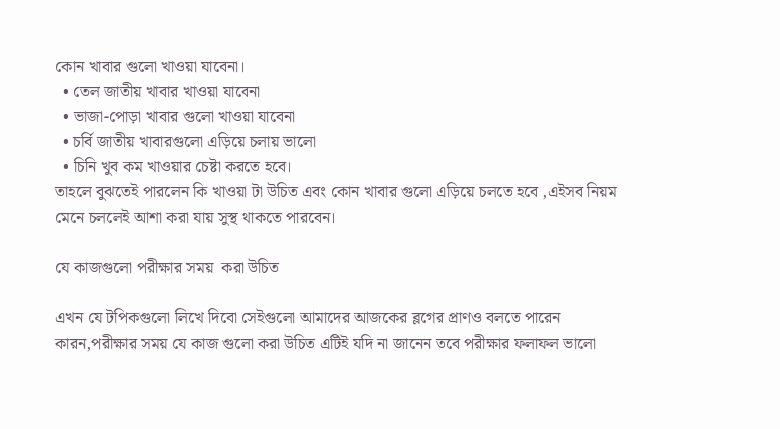কোন খাবার গুলো খাওয়া যাবেনা।
  • তেল জাতীয় খাবার খাওয়া যাবেনা
  • ভাজা-পোড়া খাবার গুলো খাওয়া যাবেনা
  • চর্বি জাতীয় খাবারগুলো এড়িয়ে চলায় ভালো
  • চিনি খুব কম খাওয়ার চেষ্টা করতে হবে।
তাহলে বুঝতেই পারলেন কি খাওয়া টা উচিত এবং কোন খাবার গুলো এড়িয়ে চলতে হবে ,এইসব নিয়ম মেনে চললেই আশা করা যায় সুস্থ থাকতে পারবেন।

যে কাজগুলো পরীক্ষার সময়  করা উচিত

এখন যে টপিকগুলো লিখে দিবো সেইগুলো আমাদের আজকের ব্লগের প্রাণও বলতে পারেন কারন,পরীক্ষার সময় যে কাজ গুলো করা উচিত এটিই যদি না জানেন তবে পরীক্ষার ফলাফল ভালো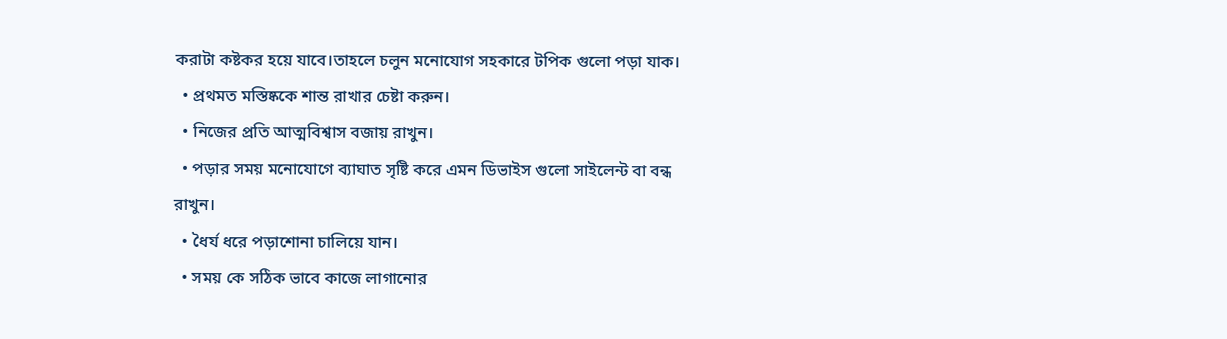করাটা কষ্টকর হয়ে যাবে।তাহলে চলুন মনোযোগ সহকারে টপিক গুলো পড়া যাক।
  • প্রথমত মস্তিষ্ককে শান্ত রাখার চেষ্টা করুন।
  • নিজের প্রতি আত্মবিশ্বাস বজায় রাখুন।
  • পড়ার সময় মনোযোগে ব্যাঘাত সৃষ্টি করে এমন ডিভাইস গুলো সাইলেন্ট বা বন্ধ রাখুন।
  • ধৈর্য ধরে পড়াশোনা চালিয়ে যান।
  • সময় কে সঠিক ভাবে কাজে লাগানোর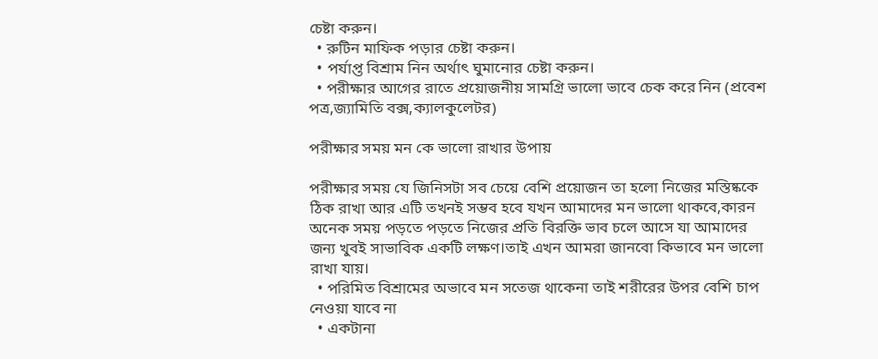চেষ্টা করুন।
  • রুটিন মাফিক পড়ার চেষ্টা করুন।
  • পর্যাপ্ত বিশ্রাম নিন অর্থাৎ ঘুমানোর চেষ্টা করুন।
  • পরীক্ষার আগের রাতে প্রয়োজনীয় সামগ্রি ভালো ভাবে চেক করে নিন (প্রবেশ পত্র,জ্যামিতি বক্স,ক্যালকুলেটর)

পরীক্ষার সময় মন কে ভালো রাখার উপায়

পরীক্ষার সময় যে জিনিসটা সব চেয়ে বেশি প্রয়োজন তা হলো নিজের মস্তিষ্ককে ঠিক রাখা আর এটি তখনই সম্ভব হবে যখন আমাদের মন ভালো থাকবে,কারন অনেক সময় পড়তে পড়তে নিজের প্রতি বিরক্তি ভাব চলে আসে যা আমাদের জন্য খুবই সাভাবিক একটি লক্ষণ।তাই এখন আমরা জানবো কিভাবে মন ভালো রাখা যায়।
  • পরিমিত বিশ্রামের অভাবে মন সতেজ থাকেনা তাই শরীরের উপর বেশি চাপ নেওয়া যাবে না
  • একটানা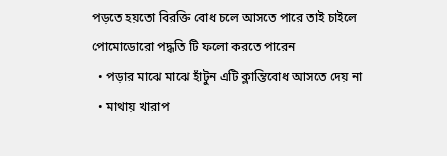পড়তে হয়তো বিরক্তি বোধ চলে আসতে পারে তাই চাইলে পোমোডোরো পদ্ধতি টি ফলো করতে পারেন
  • পড়ার মাঝে মাঝে হাঁটুন এটি ক্লান্তিবোধ আসতে দেয় না
  • মাথায় খারাপ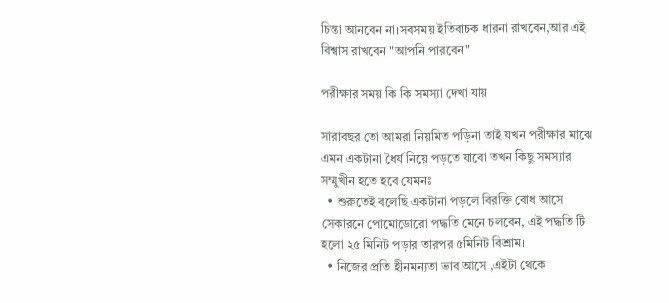চিন্তা আনবেন না।সবসময় ইতিবাচক ধারনা রাখবেন,আর এই বিশ্বাস রাখবেন "আপনি পারবেন"

পরীক্ষার সময় কি কি সমস্যা দেখা যায়

সারাবছর তো আমরা নিয়মিত পড়িনা তাই যখন পরীক্ষার মাঝে এমন একটানা ধৈর্য নিয়ে পড়তে যাবো তখন কিছু সমস্যার সম্মুখীন হতে হবে যেমনঃ
  • শুরুতেই বলেছি একটানা পড়লে বিরক্তি বোধ আসে সেকারনে পোমোডোরো পদ্ধতি মেনে চলবেন, এই পদ্ধতি টি হলো ২৫ মিনিট পড়ার তারপর ৫মিনিট বিশ্রাম।
  • নিজের প্রতি হীনমন্যতা ভাব আসে ,এইটা থেকে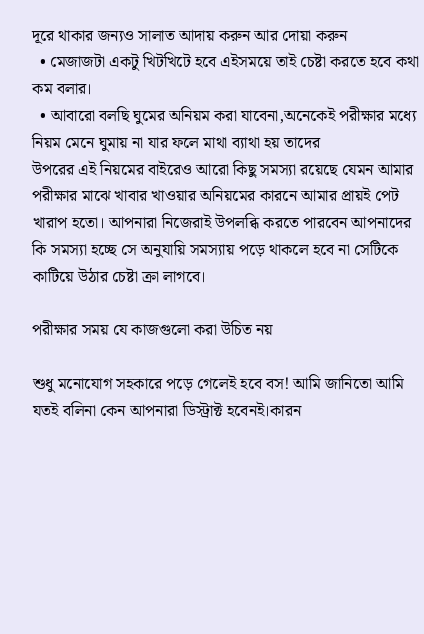দূরে থাকার জন্যও সালাত আদায় করুন আর দোয়া করুন
  • মেজাজটা একটু খিটখিটে হবে এইসময়ে তাই চেষ্টা করতে হবে কথা কম বলার।
  • আবারো বলছি ঘুমের অনিয়ম করা যাবেনা,অনেকেই পরীক্ষার মধ্যে নিয়ম মেনে ঘুমায় না যার ফলে মাথা ব্যাথা হয় তাদের
উপরের এই নিয়মের বাইরেও আরো কিছু সমস্যা রয়েছে যেমন আমার পরীক্ষার মাঝে খাবার খাওয়ার অনিয়মের কারনে আমার প্রায়ই পেট খারাপ হতো। আপনারা নিজেরাই উপলব্ধি করতে পারবেন আপনাদের কি সমস্যা হচ্ছে সে অনুযায়ি সমস্যায় পড়ে থাকলে হবে না সেটিকে কাটিয়ে উঠার চেষ্টা ক্রা লাগবে।

পরীক্ষার সময় যে কাজগুলো করা উচিত নয়

শুধু মনোযোগ সহকারে পড়ে গেলেই হবে বস! আমি জানিতো আমি যতই বলিনা কেন আপনারা ডিস্ট্রাক্ট হবেনই।কারন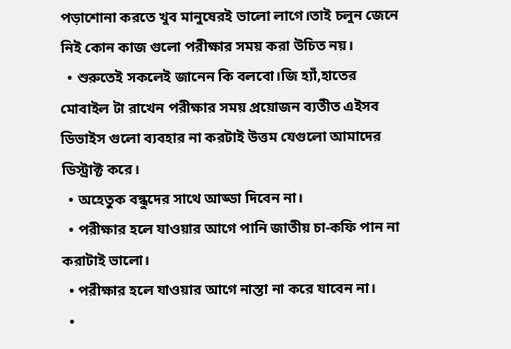পড়াশোনা করতে খুব মানুষেরই ভালো লাগে।তাই চলুন জেনে নিই কোন কাজ গুলো পরীক্ষার সময় করা উচিত নয়।
  • শুরুতেই সকলেই জানেন কি বলবো।জি হ্যাঁ,হাতের মোবাইল টা রাখেন পরীক্ষার সময় প্রয়োজন ব্যতীত এইসব ডিভাইস গুলো ব্যবহার না করটাই উত্তম যেগুলো আমাদের ডিস্ট্রাক্ট করে।
  • অহেতুক বন্ধুদের সাথে আড্ডা দিবেন না।
  • পরীক্ষার হলে যাওয়ার আগে পানি জাতীয় চা-কফি পান না করাটাই ভালো।
  • পরীক্ষার হলে যাওয়ার আগে নাস্তা না করে যাবেন না।
  •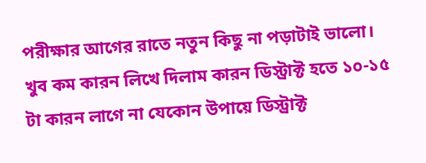পরীক্ষার আগের রাতে নতুন কিছু না পড়াটাই ভালো।
খুব কম কারন লিখে দিলাম কারন ডিস্ট্রাক্ট হতে ১০-১৫ টা কারন লাগে না যেকোন উপায়ে ডিস্ট্রাক্ট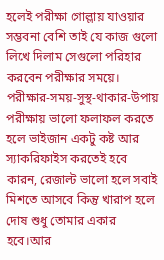হলেই পরীক্ষা গোল্লায় যাওয়ার সম্ভবনা বেশি তাই যে কাজ গুলো লিখে দিলাম সেগুলো পরিহার করবেন পরীক্ষার সময়ে।
পরীক্ষার-সময়-সুস্থ-থাকার-উপায়
পরীক্ষায় ভালো ফলাফল করতে হলে ভাইজান একটু কষ্ট আর স্যাকরিফাইস করতেই হবে কারন, রেজাল্ট ভালো হলে সবাই মিশতে আসবে কিন্তু খারাপ হলে দোষ শুধু তোমার একার হবে।আর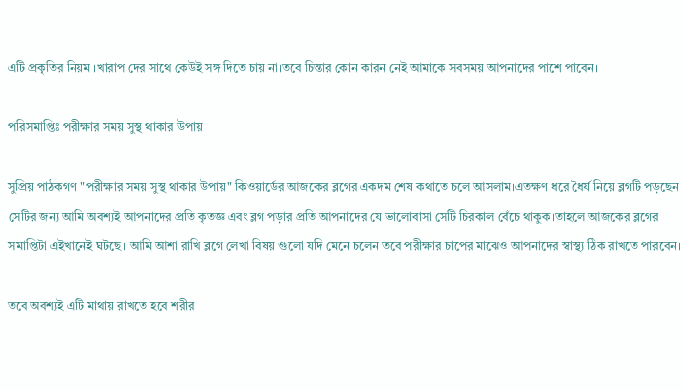এটি প্রকৃতির নিয়ম ।খারাপ দের সাথে কেউই সঙ্গ দিতে চায় না।তবে চিন্তার কোন কারন নেই আমাকে সবসময় আপনাদের পাশে পাবেন।

পরিসমাপ্তিঃ পরীক্ষার সময় সুস্থ থাকার উপায়

সুপ্রিয় পাঠকগণ "পরীক্ষার সময় সুস্থ থাকার উপায়" কিওয়ার্ডের আজকের ব্লগের একদম শেষ কথাতে চলে আসলাম।এতক্ষণ ধরে ধৈর্য নিয়ে ব্লগটি পড়ছেন সেটির জন্য আমি অবশ্যই আপনাদের প্রতি কৃতজ্ঞ এবং ব্লগ পড়ার প্রতি আপনাদের যে ভালোবাসা সেটি চিরকাল বেঁচে থাকুক।তাহলে আজকের ব্লগের সমাপ্তিটা এইখানেই ঘটছে। আমি আশা রাখি ব্লগে লেখা বিষয় গুলো যদি মেনে চলেন তবে পরীক্ষার চাপের মাঝেও আপনাদের স্বাস্থ্য ঠিক রাখতে পারবেন।

তবে অবশ্যই এটি মাথায় রাখতে হবে শরীর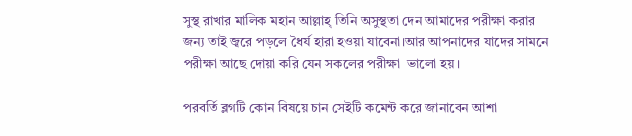সুস্থ রাখার মালিক মহান আল্লাহ্‌ তিনি অসুস্থতা দেন আমাদের পরীক্ষা করার জন্য তাই জ্বরে পড়লে ধৈর্য হারা হওয়া যাবেনা।আর আপনাদের যাদের সামনে পরীক্ষা আছে দোয়া করি যেন সকলের পরীক্ষা  ভালো হয়।

পরবর্তি ব্লগটি কোন বিষয়ে চান সেইটি কমেন্ট করে জানাবেন আশা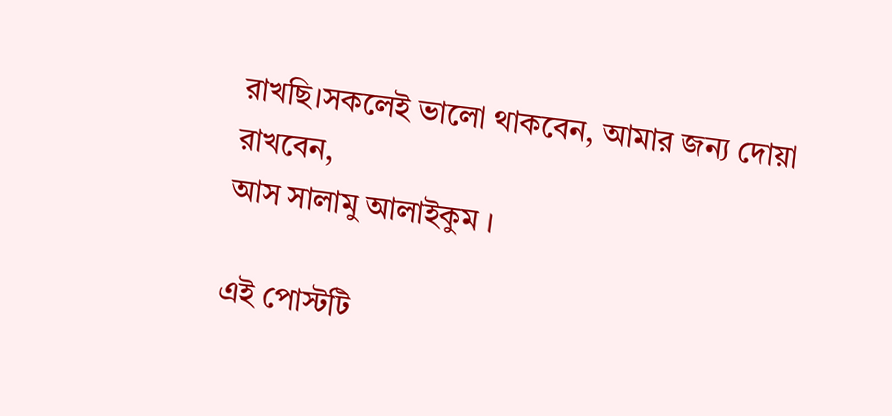রাখছি।সকলেই ভালো থাকবেন, আমার জন্য দোয়া রাখবেন,
আস সালামু আলাইকুম ।

এই পোস্টটি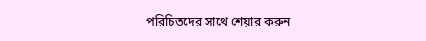পরিচিতদের সাথে শেয়ার করুন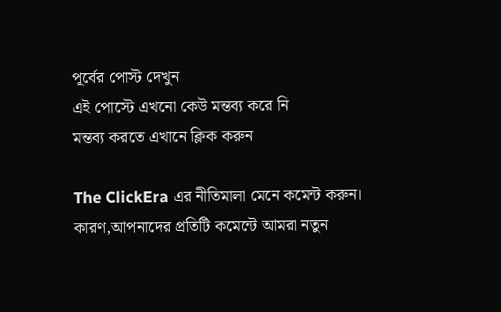পূর্বের পোস্ট দেখুন
এই পোস্টে এখনো কেউ মন্তব্য করে নি
মন্তব্য করতে এখানে ক্লিক করুন

The ClickEra এর নীতিমালা মেনে কমেন্ট করুন। কারণ,আপনাদের প্রতিটি কমেন্টে আমরা নতুন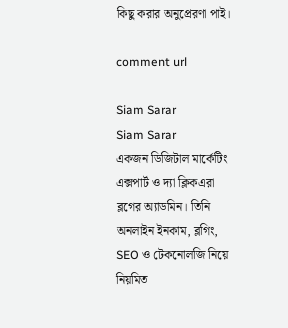কিছু করার অনুপ্রেরণা পাই।

comment url

Siam Sarar
Siam Sarar
একজন ডিজিটাল মার্কেটিং এক্সপার্ট ও দ্যা ক্লিকএরা ব্লগের অ্যাডমিন। তিনি অনলাইন ইনকাম, ব্লগিং, SEO ও টেকনোলজি নিয়ে নিয়মিত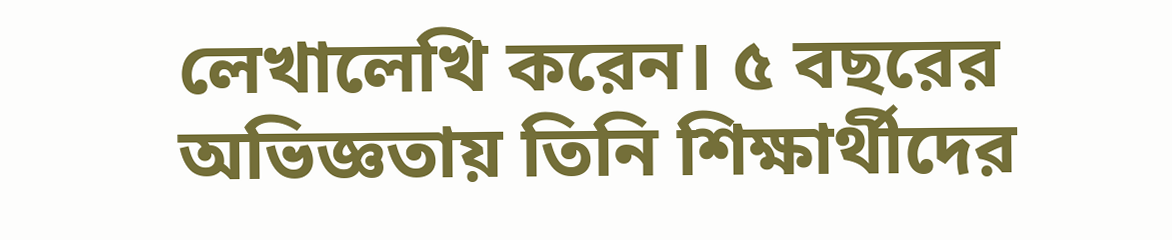লেখালেখি করেন। ৫ বছরের অভিজ্ঞতায় তিনি শিক্ষার্থীদের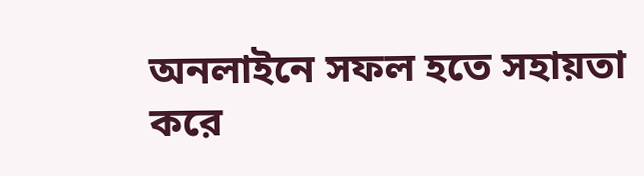অনলাইনে সফল হতে সহায়তা করে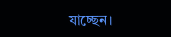যাচ্ছেন।